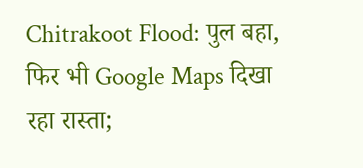Chitrakoot Flood: पुल बहा, फिर भी Google Maps दिखा रहा रास्ता;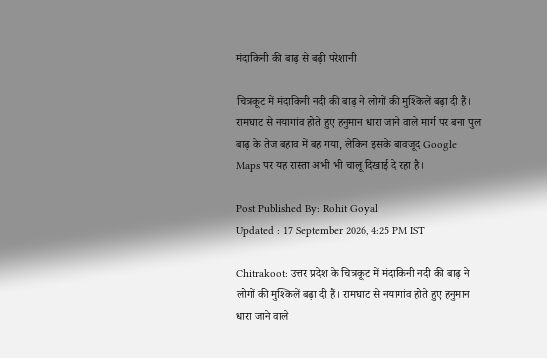मंदाकिनी की बाढ़ से बढ़ी परेशानी

चित्रकूट में मंदाकिनी नदी की बाढ़ ने लोगों की मुश्किलें बढ़ा दी हैं। रामघाट से नयागांव होते हुए हनुमान धारा जाने वाले मार्ग पर बना पुल बाढ़ के तेज बहाव में बह गया, लेकिन इसके बावजूद Google Maps पर यह रास्ता अभी भी चालू दिखाई दे रहा है।

Post Published By: Rohit Goyal
Updated : 17 September 2026, 4:25 PM IST

Chitrakoot: उत्तर प्रदेश के चित्रकूट में मंदाकिनी नदी की बाढ़ ने लोगों की मुश्किलें बढ़ा दी हैं। रामघाट से नयागांव होते हुए हनुमान धारा जाने वाले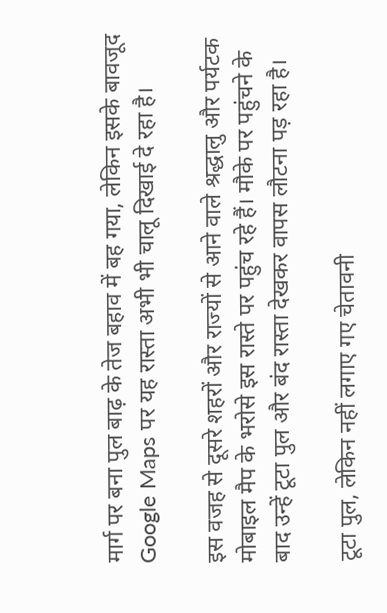मार्ग पर बना पुल बाढ़ के तेज बहाव में बह गया, लेकिन इसके बावजूद Google Maps पर यह रास्ता अभी भी चालू दिखाई दे रहा है।

इस वजह से दूसरे शहरों और राज्यों से आने वाले श्रद्धालु और पर्यटक मोबाइल मैप के भरोसे इस रास्ते पर पहुंच रहे हैं। मौके पर पहुंचने के बाद उन्हें टूटा पुल और बंद रास्ता देखकर वापस लौटना पड़ रहा है।

टूटा पुल, लेकिन नहीं लगाए गए चेतावनी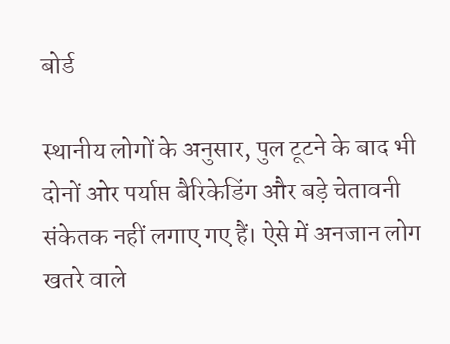बोर्ड

स्थानीय लोगों के अनुसार, पुल टूटने के बाद भी दोनों ओर पर्याप्त बैरिकेडिंग और बड़े चेतावनी संकेतक नहीं लगाए गए हैं। ऐसे में अनजान लोग खतरे वाले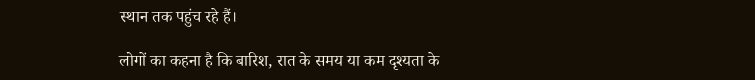स्थान तक पहुंच रहे हैं।

लोगों का कहना है कि बारिश, रात के समय या कम दृश्यता के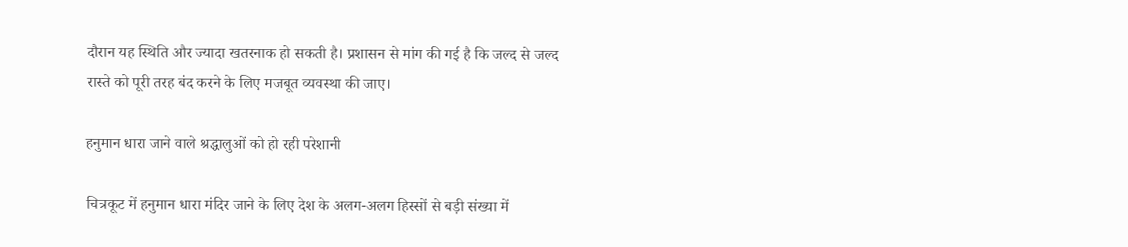दौरान यह स्थिति और ज्यादा खतरनाक हो सकती है। प्रशासन से मांग की गई है कि जल्द से जल्द रास्ते को पूरी तरह बंद करने के लिए मजबूत व्यवस्था की जाए।

हनुमान धारा जाने वाले श्रद्धालुओं को हो रही परेशानी

चित्रकूट में हनुमान धारा मंदिर जाने के लिए देश के अलग-अलग हिस्सों से बड़ी संख्या में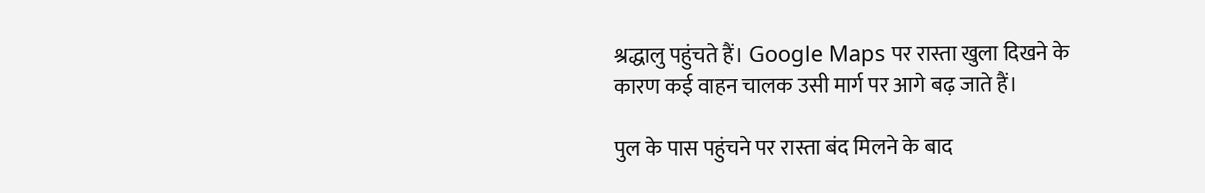श्रद्धालु पहुंचते हैं। Google Maps पर रास्ता खुला दिखने के कारण कई वाहन चालक उसी मार्ग पर आगे बढ़ जाते हैं।

पुल के पास पहुंचने पर रास्ता बंद मिलने के बाद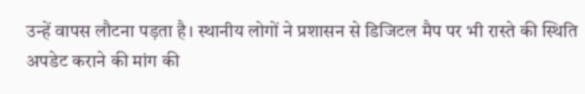उन्हें वापस लौटना पड़ता है। स्थानीय लोगों ने प्रशासन से डिजिटल मैप पर भी रास्ते की स्थिति अपडेट कराने की मांग की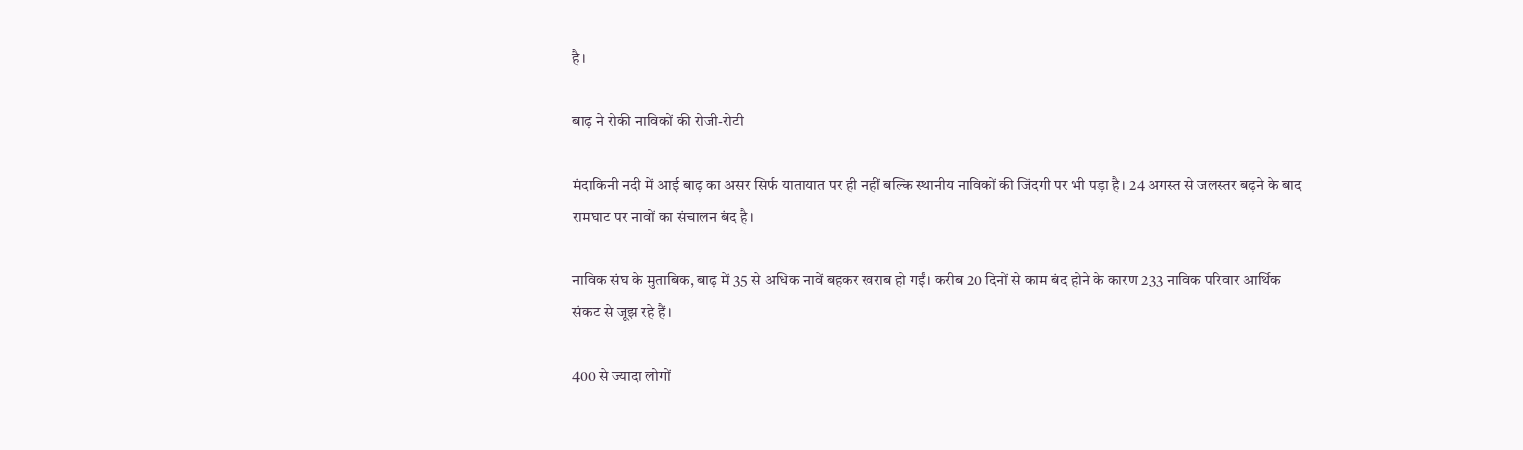है।

बाढ़ ने रोकी नाविकों की रोजी-रोटी

मंदाकिनी नदी में आई बाढ़ का असर सिर्फ यातायात पर ही नहीं बल्कि स्थानीय नाविकों की जिंदगी पर भी पड़ा है। 24 अगस्त से जलस्तर बढ़ने के बाद रामघाट पर नावों का संचालन बंद है।

नाविक संघ के मुताबिक, बाढ़ में 35 से अधिक नावें बहकर खराब हो गईं। करीब 20 दिनों से काम बंद होने के कारण 233 नाविक परिवार आर्थिक संकट से जूझ रहे हैं।

400 से ज्यादा लोगों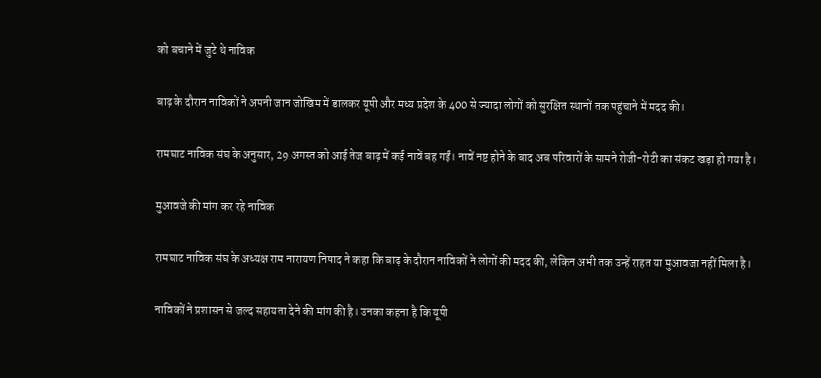को बचाने में जुटे थे नाविक

बाढ़ के दौरान नाविकों ने अपनी जान जोखिम में डालकर यूपी और मध्य प्रदेश के 400 से ज्यादा लोगों को सुरक्षित स्थानों तक पहुंचाने में मदद की।

रामघाट नाविक संघ के अनुसार, 29 अगस्त को आई तेज बाढ़ में कई नावें बह गईं। नावें नष्ट होने के बाद अब परिवारों के सामने रोजी-रोटी का संकट खड़ा हो गया है।

मुआवजे की मांग कर रहे नाविक

रामघाट नाविक संघ के अध्यक्ष राम नारायण निषाद ने कहा कि बाढ़ के दौरान नाविकों ने लोगों की मदद की, लेकिन अभी तक उन्हें राहत या मुआवजा नहीं मिला है।

नाविकों ने प्रशासन से जल्द सहायता देने की मांग की है। उनका कहना है कि यूपी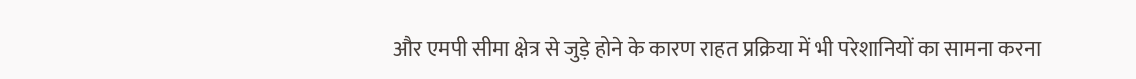और एमपी सीमा क्षेत्र से जुड़े होने के कारण राहत प्रक्रिया में भी परेशानियों का सामना करना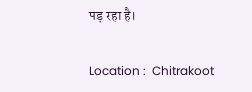पड़ रहा है।

Location :  Chitrakoot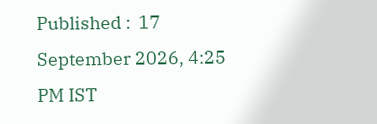Published :  17 September 2026, 4:25 PM IST